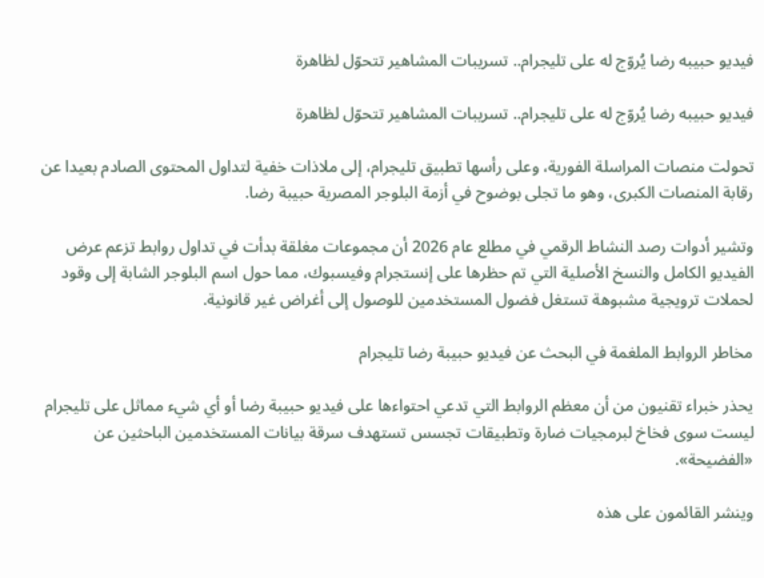فيديو حبيبه رضا يُروّج له على تليجرام.. تسريبات المشاهير تتحوّل لظاهرة

فيديو حبيبه رضا يُروّج له على تليجرام.. تسريبات المشاهير تتحوّل لظاهرة

تحولت منصات المراسلة الفورية، وعلى رأسها تطبيق تليجرام، إلى ملاذات خفية لتداول المحتوى الصادم بعيدا عن رقابة المنصات الكبرى، وهو ما تجلى بوضوح في أزمة البلوجر المصرية حبيبة رضا.

وتشير أدوات رصد النشاط الرقمي في مطلع عام 2026 أن مجموعات مغلقة بدأت في تداول روابط تزعم عرض الفيديو الكامل والنسخ الأصلية التي تم حظرها على إنستجرام وفيسبوك، مما حول اسم البلوجر الشابة إلى وقود لحملات ترويجية مشبوهة تستغل فضول المستخدمين للوصول إلى أغراض غير قانونية.

مخاطر الروابط الملغمة في البحث عن فيديو حبيبة رضا تليجرام

يحذر خبراء تقنيون من أن معظم الروابط التي تدعي احتواءها على فيديو حبيبة رضا أو أي شيء مماثل على تليجرام ليست سوى فخاخ لبرمجيات ضارة وتطبيقات تجسس تستهدف سرقة بيانات المستخدمين الباحثين عن «الفضيحة».

وينشر القائمون على هذه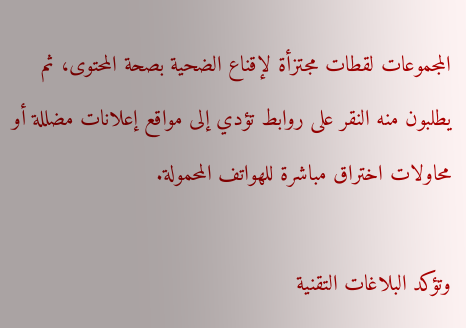المجموعات لقطات مجتزأة لإقناع الضحية بصحة المحتوى، ثم يطلبون منه النقر على روابط تؤدي إلى مواقع إعلانات مضللة أو محاولات اختراق مباشرة للهواتف المحمولة.

وتؤكد البلاغات التقنية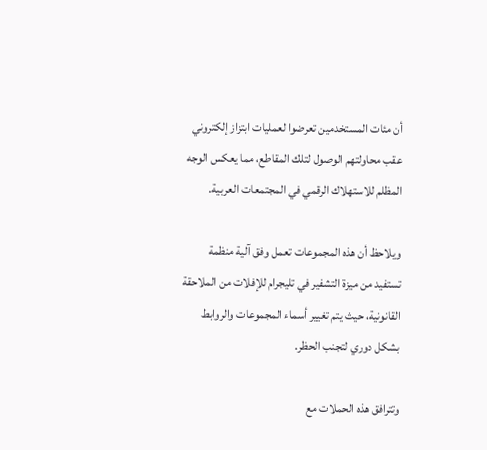أن مئات المستخدمين تعرضوا لعمليات ابتزاز إلكتروني عقب محاولتهم الوصول لتلك المقاطع، مما يعكس الوجه المظلم للاستهلاك الرقمي في المجتمعات العربية.

ويلاحظ أن هذه المجموعات تعمل وفق آلية منظمة تستفيد من ميزة التشفير في تليجرام للإفلات من الملاحقة القانونية، حيث يتم تغيير أسماء المجموعات والروابط بشكل دوري لتجنب الحظر.

وتترافق هذه الحملات مع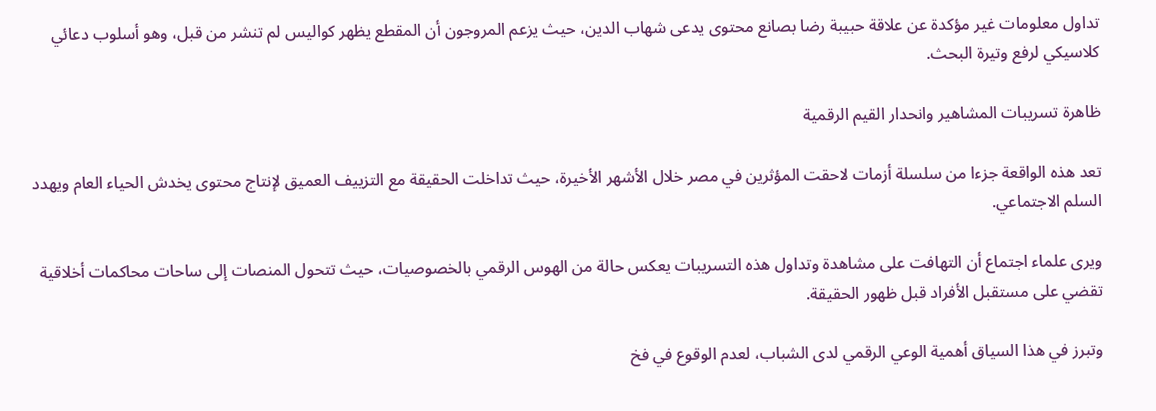تداول معلومات غير مؤكدة عن علاقة حبيبة رضا بصانع محتوى يدعى شهاب الدين، حيث يزعم المروجون أن المقطع يظهر كواليس لم تنشر من قبل، وهو أسلوب دعائي كلاسيكي لرفع وتيرة البحث.

ظاهرة تسريبات المشاهير وانحدار القيم الرقمية

تعد هذه الواقعة جزءا من سلسلة أزمات لاحقت المؤثرين في مصر خلال الأشهر الأخيرة، حيث تداخلت الحقيقة مع التزييف العميق لإنتاج محتوى يخدش الحياء العام ويهدد السلم الاجتماعي.

ويرى علماء اجتماع أن التهافت على مشاهدة وتداول هذه التسريبات يعكس حالة من الهوس الرقمي بالخصوصيات، حيث تتحول المنصات إلى ساحات محاكمات أخلاقية تقضي على مستقبل الأفراد قبل ظهور الحقيقة.

وتبرز في هذا السياق أهمية الوعي الرقمي لدى الشباب، لعدم الوقوع في فخ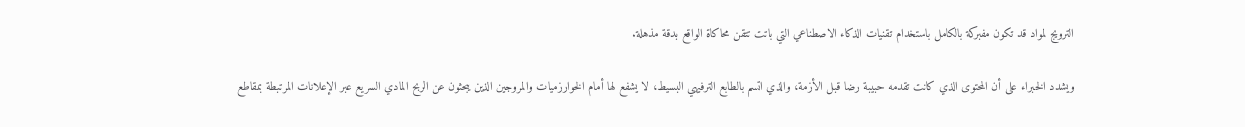الترويج لمواد قد تكون مفبركة بالكامل باستخدام تقنيات الذكاء الاصطناعي التي باتت تتقن محاكاة الواقع بدقة مذهلة.

ويشدد الخبراء على أن المحتوى الذي كانت تقدمه حبيبة رضا قبل الأزمة، والذي اتسم بالطابع الترفيهي البسيط، لا يشفع لها أمام الخوارزميات والمروجين الذين يبحثون عن الربح المادي السريع عبر الإعلانات المرتبطة بمقاطع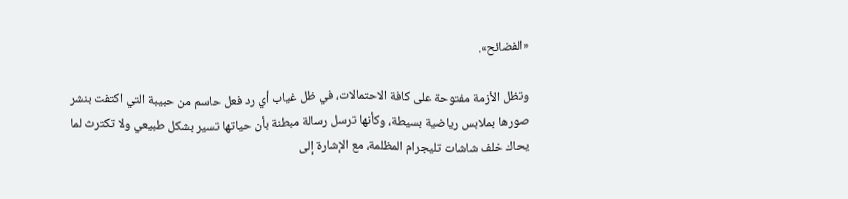«الفضائح».

وتظل الأزمة مفتوحة على كافة الاحتمالات، في ظل غياب أي رد فعل حاسم من حبيبة التي اكتفت بنشر صورها بملابس رياضية بسيطة، وكأنها ترسل رسالة مبطنة بأن حياتها تسير بشكل طبيعي ولا تكترث لما يحاك خلف شاشات تليجرام المظلمة، مع الإشارة إلى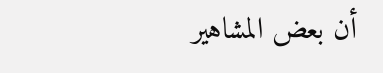أن بعض المشاهير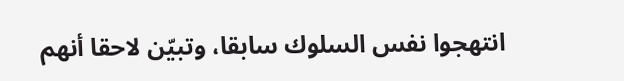انتهجوا نفس السلوك سابقا، وتبيّن لاحقا أنهم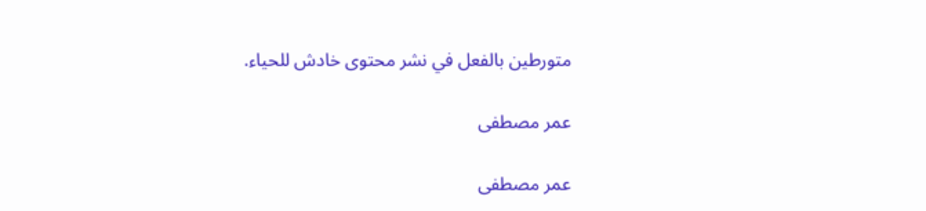متورطين بالفعل في نشر محتوى خادش للحياء.

عمر مصطفى

عمر مصطفى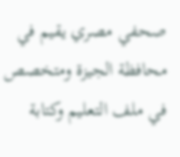صحفي مصري يقيم في محافظة الجيزة ومتخصص في ملف التعليم وكتابة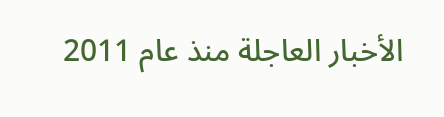الأخبار العاجلة منذ عام 2011